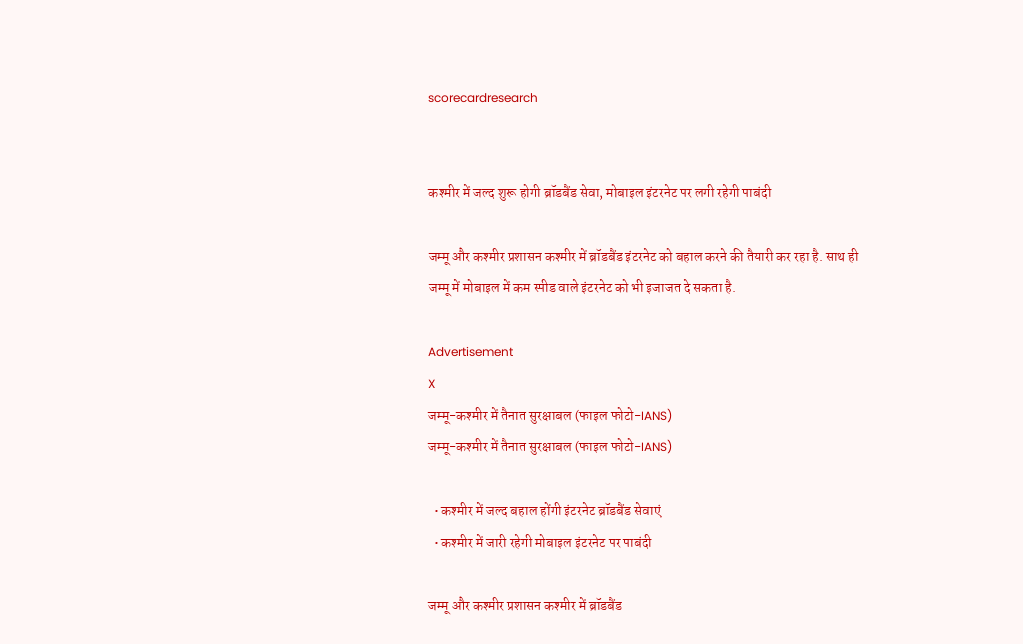scorecardresearch


कश्मीर में जल्द शुरू होगी ब्रॉडबैंड सेवा, मोबाइल इंटरनेट पर लगी रहेगी पाबंदी

जम्मू और कश्मीर प्रशासन कश्मीर में ब्रॉडबैंड इंटरनेट को बहाल करने की तैयारी कर रहा है. साथ ही जम्मू में मोबाइल में कम स्पीड वाले इंटरनेट को भी इजाजत दे सकता है.

Advertisement
X
जम्मू-कश्मीर में तैनात सुरक्षाबल (फाइल फोटो-IANS)
जम्मू-कश्मीर में तैनात सुरक्षाबल (फाइल फोटो-IANS)

  • कश्मीर में जल्द बहाल होंगी इंटरनेट ब्रॉडबैंड सेवाएं
  • कश्मीर में जारी रहेगी मोबाइल इंटरनेट पर पाबंदी

जम्मू और कश्मीर प्रशासन कश्मीर में ब्रॉडबैंड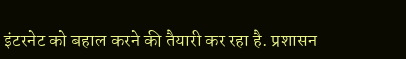इंटरनेट को बहाल करने की तैयारी कर रहा है. प्रशासन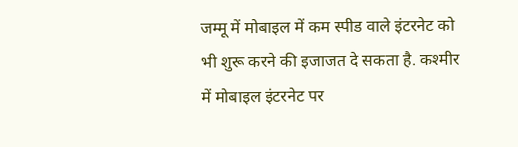जम्मू में मोबाइल में कम स्पीड वाले इंटरनेट को भी शुरू करने की इजाजत दे सकता है. कश्मीर में मोबाइल इंटरनेट पर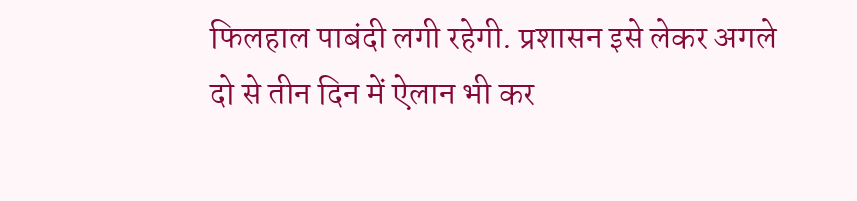फिलहाल पाबंदी लगी रहेगी. प्रशासन इसे लेकर अगले दो से तीन दिन में ऐलान भी कर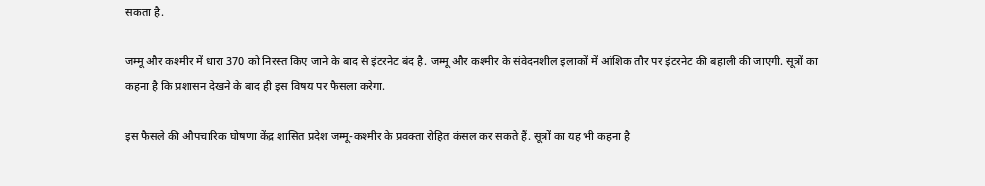सकता है.

जम्मू और कश्मीर में धारा 370 को निरस्त किए जाने के बाद से इंटरनेट बंद है. जम्मू और कश्मीर के संवेदनशील इलाकों में आंशिक तौर पर इंटरनेट की बहाली की जाएगी. सूत्रों का कहना है कि प्रशासन देखने के बाद ही इस विषय पर फैसला करेगा.

इस फैसले की औपचारिक घोषणा केंद्र शासित प्रदेश जम्मू-कश्मीर के प्रवक्ता रोहित कंसल कर सकते हैं. सूत्रों का यह भी कहना है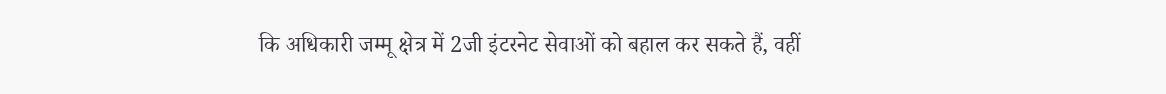कि अधिकारी जम्मू क्षेत्र में 2जी इंटरनेट सेवाओं को बहाल कर सकते हैं, वहीं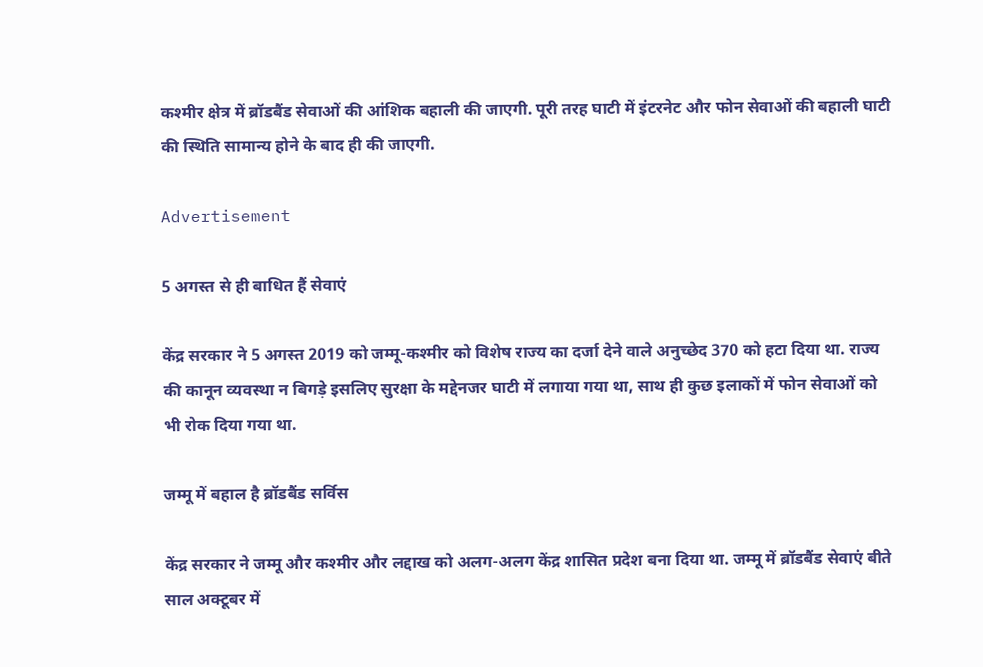कश्मीर क्षेत्र में ब्रॉडबैंड सेवाओं की आंशिक बहाली की जाएगी. पूरी तरह घाटी में इंटरनेट और फोन सेवाओं की बहाली घाटी की स्थिति सामान्य होने के बाद ही की जाएगी.

Advertisement

5 अगस्त से ही बाधित हैं सेवाएं

केंद्र सरकार ने 5 अगस्त 2019 को जम्मू-कश्मीर को विशेष राज्य का दर्जा देने वाले अनुच्छेद 370 को हटा दिया था. राज्य की कानून व्यवस्था न बिगड़े इसलिए सुरक्षा के मद्देनजर घाटी में लगाया गया था, साथ ही कुछ इलाकों में फोन सेवाओं को भी रोक दिया गया था.

जम्मू में बहाल है ब्रॉडबैंड सर्विस

केंद्र सरकार ने जम्मू और कश्मीर और लद्दाख को अलग-अलग केंद्र शासित प्रदेश बना दिया था. जम्मू में ब्रॉडबैंड सेवाएं बीते साल अक्टूबर में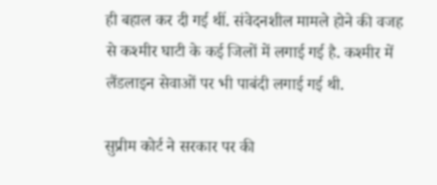ही बहाल कर दी गई थीं. संवेदनशील मामले होने की वजह से कश्मीर घाटी के कई जिलों में लगाई गई है. कश्मीर में लैंडलाइन सेवाओं पर भी पाबंदी लगाई गई थी.

सुप्रीम कोर्ट ने सरकार पर की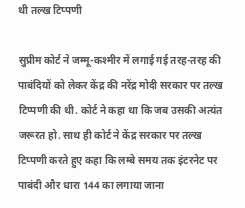थी तल्ख टिप्पणी

सुप्रीम कोर्ट ने जम्मू-कश्मीर में लगाई गई तरह-तरह की पाबंदियों को लेकर केंद्र की नरेंद्र मोदी सरकार पर तल्ख टिप्पणी की थी. कोर्ट ने कहा था कि जब उसकी अत्यंत जरूरत हो. साथ ही कोर्ट ने केंद्र सरकार पर तल्ख टिप्पणी करते हुए कहा कि लम्बे समय तक इंटरनेट पर पाबंदी और धारा 144 का लगाया जाना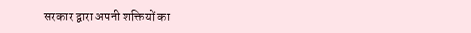सरकार द्वारा अपनी शक्तियों का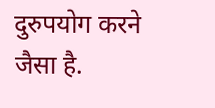दुरुपयोग करने जैसा है.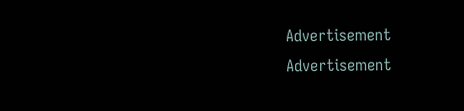Advertisement
Advertisement